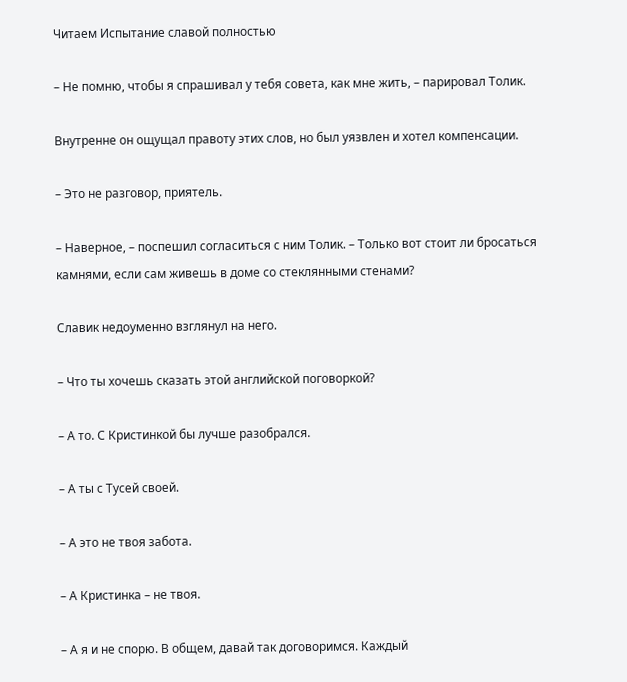Читаем Испытание славой полностью

– Не помню, чтобы я спрашивал у тебя совета, как мне жить, – парировал Толик.

Внутренне он ощущал правоту этих слов, но был уязвлен и хотел компенсации.

– Это не разговор, приятель.

– Наверное, – поспешил согласиться с ним Толик. – Только вот стоит ли бросаться камнями, если сам живешь в доме со стеклянными стенами?

Славик недоуменно взглянул на него.

– Что ты хочешь сказать этой английской поговоркой?

– А то. С Кристинкой бы лучше разобрался.

– А ты с Тусей своей.

– А это не твоя забота.

– А Кристинка – не твоя.

– А я и не спорю. В общем, давай так договоримся. Каждый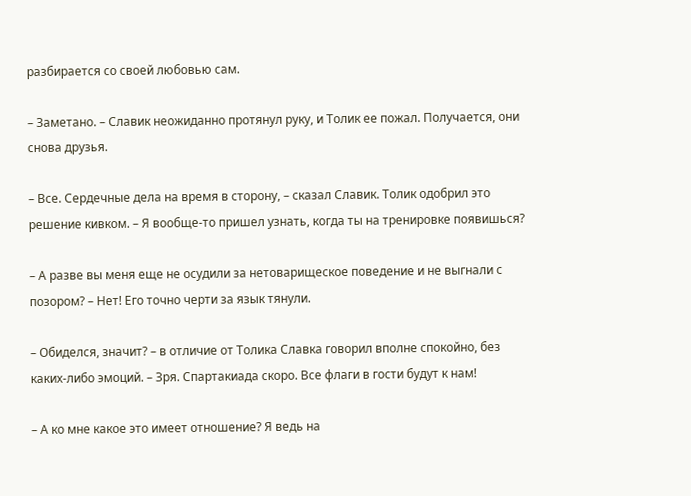разбирается со своей любовью сам.

– Заметано. – Славик неожиданно протянул руку, и Толик ее пожал. Получается, они снова друзья.

– Все. Сердечные дела на время в сторону, – сказал Славик. Толик одобрил это решение кивком. – Я вообще-то пришел узнать, когда ты на тренировке появишься?

– А разве вы меня еще не осудили за нетоварищеское поведение и не выгнали с позором? – Нет! Его точно черти за язык тянули.

– Обиделся, значит? – в отличие от Толика Славка говорил вполне спокойно, без каких-либо эмоций. – Зря. Спартакиада скоро. Все флаги в гости будут к нам!

– А ко мне какое это имеет отношение? Я ведь на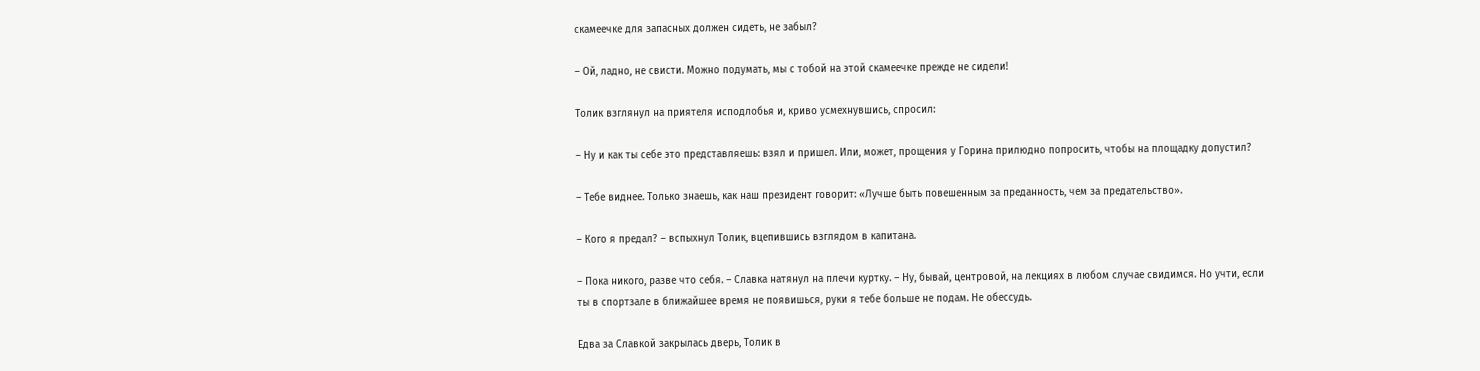скамеечке для запасных должен сидеть, не забыл?

– Ой, ладно, не свисти. Можно подумать, мы с тобой на этой скамеечке прежде не сидели!

Толик взглянул на приятеля исподлобья и, криво усмехнувшись, спросил:

– Ну и как ты себе это представляешь: взял и пришел. Или, может, прощения у Горина прилюдно попросить, чтобы на площадку допустил?

– Тебе виднее. Только знаешь, как наш президент говорит: «Лучше быть повешенным за преданность, чем за предательство».

– Кого я предал? – вспыхнул Толик, вцепившись взглядом в капитана.

– Пока никого, разве что себя. – Славка натянул на плечи куртку. – Ну, бывай, центровой, на лекциях в любом случае свидимся. Но учти, если ты в спортзале в ближайшее время не появишься, руки я тебе больше не подам. Не обессудь.

Едва за Славкой закрылась дверь, Толик в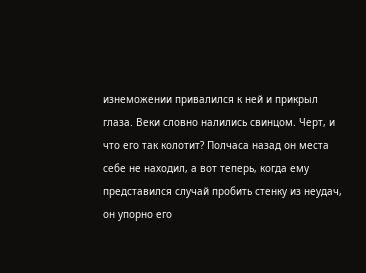изнеможении привалился к ней и прикрыл глаза. Веки словно налились свинцом. Черт, и что его так колотит? Полчаса назад он места себе не находил, а вот теперь, когда ему представился случай пробить стенку из неудач, он упорно его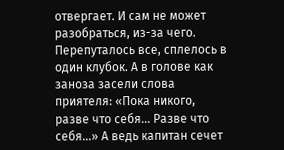отвергает. И сам не может разобраться, из-за чего. Перепуталось все, сплелось в один клубок. А в голове как заноза засели слова приятеля: «Пока никого, разве что себя… Разве что себя…» А ведь капитан сечет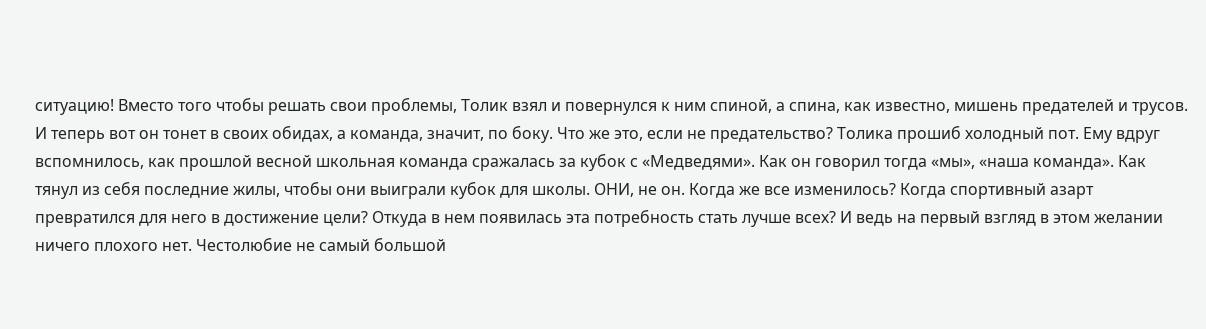ситуацию! Вместо того чтобы решать свои проблемы, Толик взял и повернулся к ним спиной, а спина, как известно, мишень предателей и трусов. И теперь вот он тонет в своих обидах, а команда, значит, по боку. Что же это, если не предательство? Толика прошиб холодный пот. Ему вдруг вспомнилось, как прошлой весной школьная команда сражалась за кубок с «Медведями». Как он говорил тогда «мы», «наша команда». Как тянул из себя последние жилы, чтобы они выиграли кубок для школы. ОНИ, не он. Когда же все изменилось? Когда спортивный азарт превратился для него в достижение цели? Откуда в нем появилась эта потребность стать лучше всех? И ведь на первый взгляд в этом желании ничего плохого нет. Честолюбие не самый большой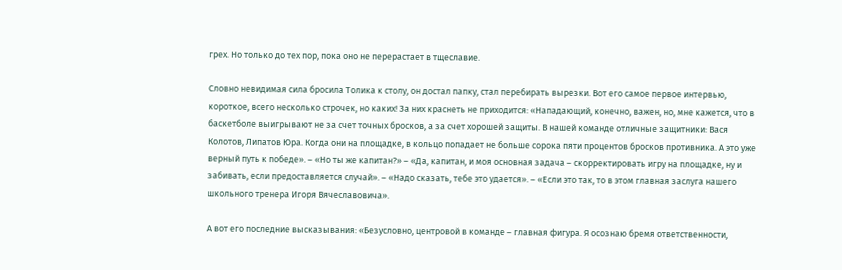грех. Но только до тех пор, пока оно не перерастает в тщеславие.

Словно невидимая сила бросила Толика к столу, он достал папку, стал перебирать вырезки. Вот его самое первое интервью, короткое, всего несколько строчек, но каких! За них краснеть не приходится: «Нападающий, конечно, важен, но, мне кажется, что в баскетболе выигрывают не за счет точных бросков, а за счет хорошей защиты. В нашей команде отличные защитники: Вася Колотов, Липатов Юра. Когда они на площадке, в кольцо попадает не больше сорока пяти процентов бросков противника. А это уже верный путь к победе». – «Но ты же капитан?» – «Да, капитан, и моя основная задача – скорректировать игру на площадке, ну и забивать, если предоставляется случай». – «Надо сказать, тебе это удается». – «Если это так, то в этом главная заслуга нашего школьного тренера Игоря Вячеславовича».

А вот его последние высказывания: «Безусловно, центровой в команде – главная фигура. Я осознаю бремя ответственности,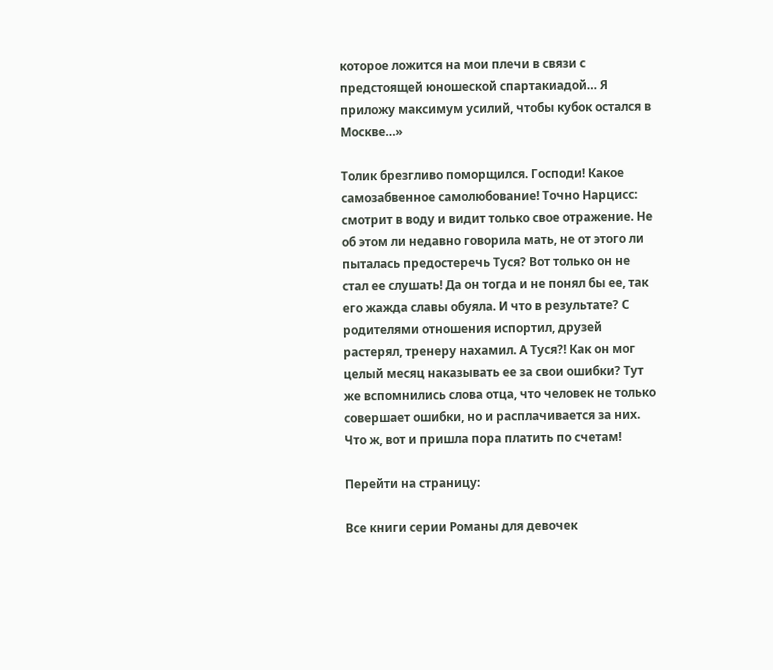которое ложится на мои плечи в связи с предстоящей юношеской спартакиадой… Я приложу максимум усилий, чтобы кубок остался в Москве…»

Толик брезгливо поморщился. Господи! Какое самозабвенное самолюбование! Точно Нарцисс: смотрит в воду и видит только свое отражение. Не об этом ли недавно говорила мать, не от этого ли пыталась предостеречь Туся? Вот только он не стал ее слушать! Да он тогда и не понял бы ее, так его жажда славы обуяла. И что в результате? С родителями отношения испортил, друзей растерял, тренеру нахамил. А Туся?! Как он мог целый месяц наказывать ее за свои ошибки? Тут же вспомнились слова отца, что человек не только совершает ошибки, но и расплачивается за них. Что ж, вот и пришла пора платить по счетам!

Перейти на страницу:

Все книги серии Романы для девочек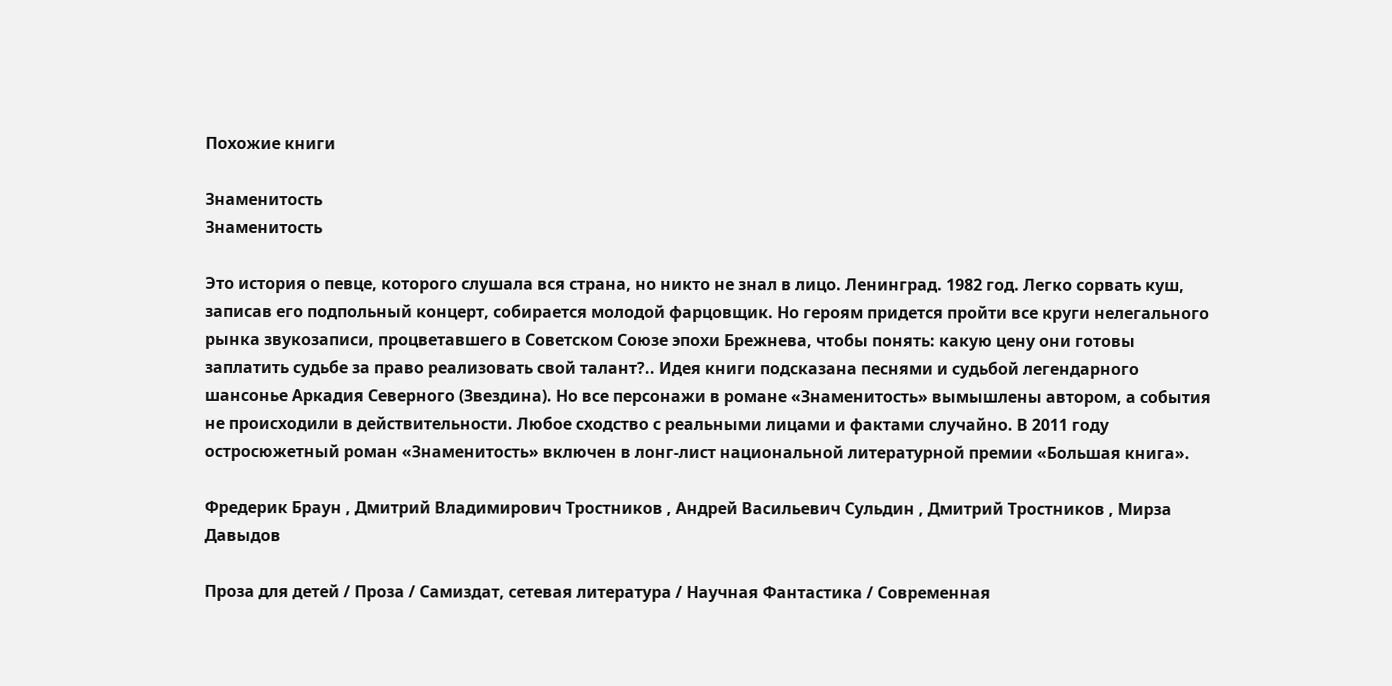Похожие книги

Знаменитость
Знаменитость

Это история о певце, которого слушала вся страна, но никто не знал в лицо. Ленинград. 1982 год. Легко сорвать куш, записав его подпольный концерт, собирается молодой фарцовщик. Но героям придется пройти все круги нелегального рынка звукозаписи, процветавшего в Советском Союзе эпохи Брежнева, чтобы понять: какую цену они готовы заплатить судьбе за право реализовать свой талант?.. Идея книги подсказана песнями и судьбой легендарного шансонье Аркадия Северного (Звездина). Но все персонажи в романе «Знаменитость» вымышлены автором, а события не происходили в действительности. Любое сходство с реальными лицами и фактами случайно. В 2011 году остросюжетный роман «Знаменитость» включен в лонг-лист национальной литературной премии «Большая книга».

Фредерик Браун , Дмитрий Владимирович Тростников , Андрей Васильевич Сульдин , Дмитрий Тростников , Мирза Давыдов

Проза для детей / Проза / Самиздат, сетевая литература / Научная Фантастика / Современная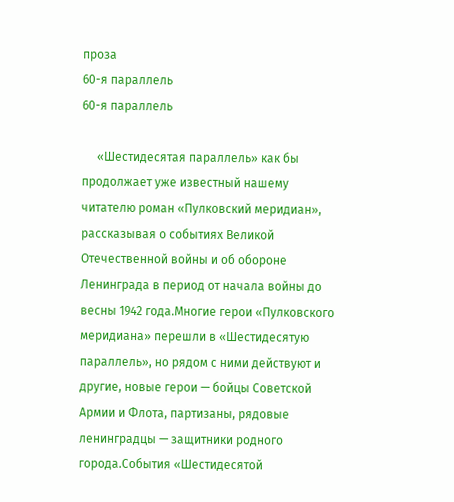проза
60-я параллель
60-я параллель

     «Шестидесятая параллель» как бы продолжает уже известный нашему читателю роман «Пулковский меридиан», рассказывая о событиях Великой Отечественной войны и об обороне Ленинграда в период от начала войны до весны 1942 года.Многие герои «Пулковского меридиана» перешли в «Шестидесятую параллель», но рядом с ними действуют и другие, новые герои — бойцы Советской Армии и Флота, партизаны, рядовые ленинградцы — защитники родного города.События «Шестидесятой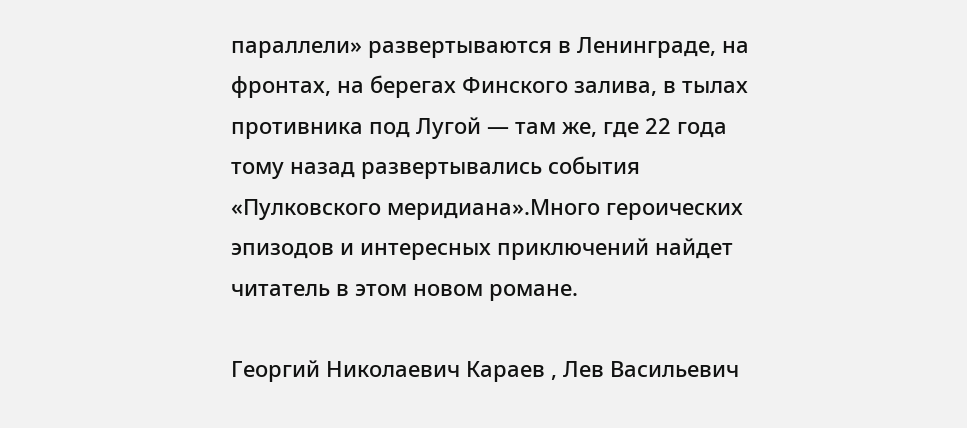параллели» развертываются в Ленинграде, на фронтах, на берегах Финского залива, в тылах противника под Лугой — там же, где 22 года тому назад развертывались события «Пулковского меридиана».Много героических эпизодов и интересных приключений найдет читатель в этом новом романе.

Георгий Николаевич Караев , Лев Васильевич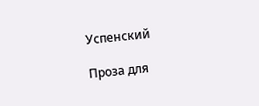Успенский

Проза для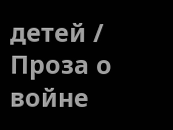детей / Проза о войне